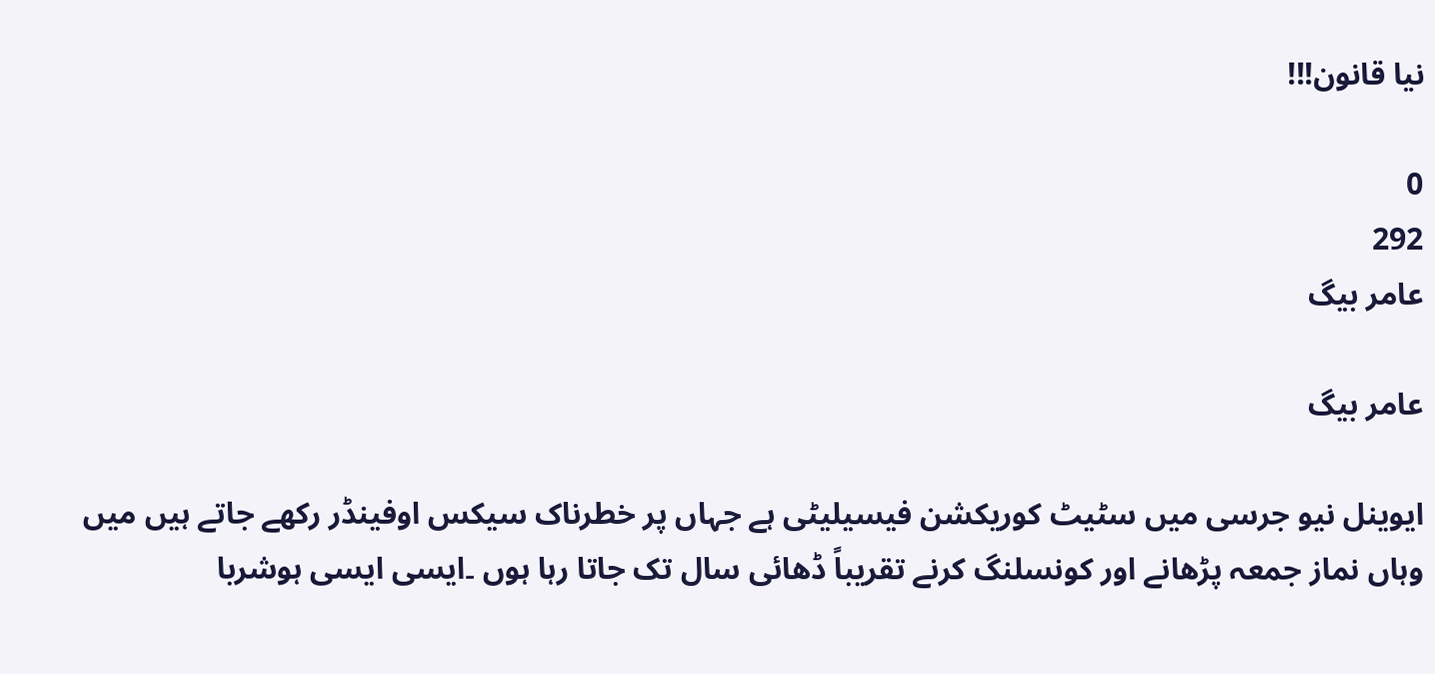نیا قانون!!!

0
292
عامر بیگ

عامر بیگ

ایوینل نیو جرسی میں سٹیٹ کوریکشن فیسیلیٹی ہے جہاں پر خطرناک سیکس اوفینڈر رکھے جاتے ہیں میں وہاں نماز جمعہ پڑھانے اور کونسلنگ کرنے تقریباً ڈھائی سال تک جاتا رہا ہوں ۔ایسی ایسی ہوشربا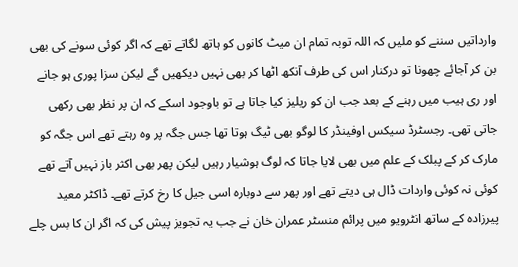وارداتیں سننے کو ملیں کہ اللہ توبہ تمام ان میٹ کانوں کو ہاتھ لگاتے تھے کہ اگر کوئی سونے کی بھی بن کر آجائے چھونا تو درکنار اس کی طرف آنکھ اٹھا کر بھی نہیں دیکھیں گے لیکن سزا پوری ہو جانے اور ری ہیب میں رہنے کے بعد جب ان کو ریلیز کیا جاتا ہے تو باوجود اسکے کہ ان پر نظر بھی رکھی جاتی تھی۔ رجسٹرڈ سیکس اوفینڈر کا لوگو بھی ٹیگ ہوتا تھا جس جگہ پر وہ رہتے تھے اس جگہ کو مارک کر کے پبلک کے علم میں بھی لایا جاتا کہ لوگ ہوشیار رہیں لیکن پھر بھی اکثر باز نہیں آتے تھے کوئی نہ کوئی واردات ڈال ہی دیتے تھے اور پھر سے دوبارہ اسی جیل کا رخ کرتے تھے۔ ڈاکٹر معید پیرزادہ کے ساتھ انٹرویو میں پرائم منسٹر عمران خان نے جب یہ تجویز پیش کی کہ اگر ان کا بس چلے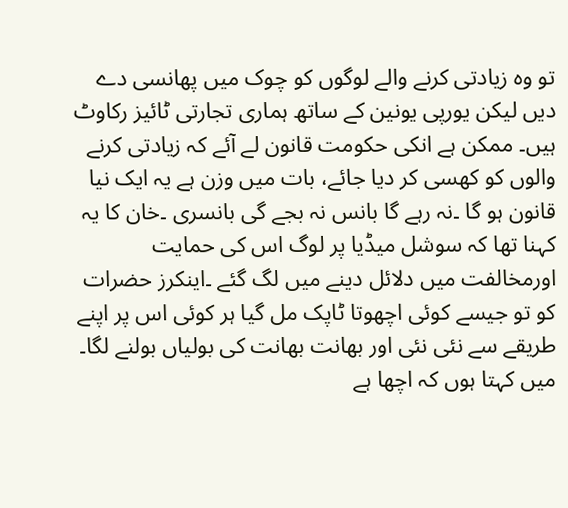تو وہ زیادتی کرنے والے لوگوں کو چوک میں پھانسی دے دیں لیکن یورپی یونین کے ساتھ ہماری تجارتی ٹائیز رکاوٹ ہیں۔ ممکن ہے انکی حکومت قانون لے آئے کہ زیادتی کرنے والوں کو کھسی کر دیا جائے، بات میں وزن ہے یہ ایک نیا قانون ہو گا ۔نہ رہے گا بانس نہ بجے گی بانسری ۔خان کا یہ کہنا تھا کہ سوشل میڈیا پر لوگ اس کی حمایت اورمخالفت میں دلائل دینے میں لگ گئے ۔اینکرز حضرات کو تو جیسے کوئی اچھوتا ٹاپک مل گیا ہر کوئی اس پر اپنے طریقے سے نئی نئی اور بھانت بھانت کی بولیاں بولنے لگا۔ میں کہتا ہوں کہ اچھا ہے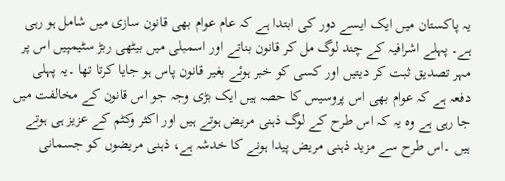یہ پاکستان میں ایک ایسے دور کی ابتدا ہے کہ عام عوام بھی قانون سازی میں شامل ہو رہی ہے۔ پہلے اشرافیہ کے چند لوگ مل کر قانون بناتے اور اسمبلی میں بیٹھی ربڑ سٹیمپیں اس پر مہر تصدیق ثبت کر دیتیں اور کسی کو خبر ہوئے بغیر قانون پاس ہو جایا کرتا تھا ۔یہ پہلی دفعہ ہے کہ عوام بھی اس پروسیس کا حصہ ہیں ایک بڑی وجہ جو اس قانون کے مخالفت میں جا رہی ہے وہ یہ کہ اس طرح کے لوگ ذہنی مریض ہوتے ہیں اور اکثر وکٹم کے عزیز ہی ہوتے ہیں ۔اس طرح سے مزید ذہنی مریض پیدا ہونے کا خدشہ ہے، ذہنی مریضوں کو جسمانی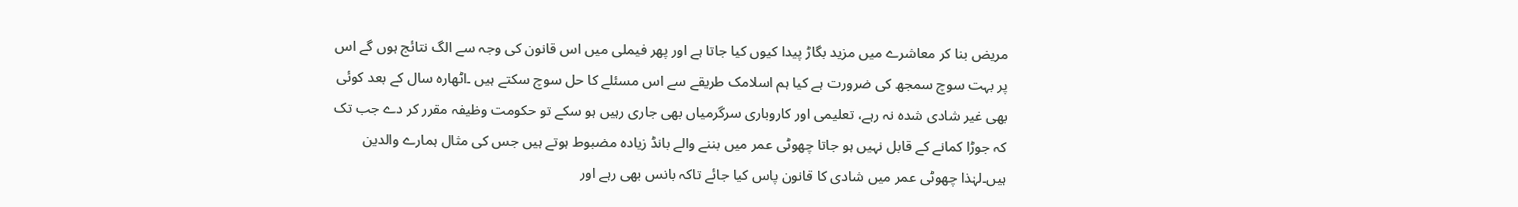مریض بنا کر معاشرے میں مزید بگاڑ پیدا کیوں کیا جاتا ہے اور پھر فیملی میں اس قانون کی وجہ سے الگ نتائج ہوں گے اس پر بہت سوچ سمجھ کی ضرورت ہے کیا ہم اسلامک طریقے سے اس مسئلے کا حل سوچ سکتے ہیں ۔اٹھارہ سال کے بعد کوئی بھی غیر شادی شدہ نہ رہے، تعلیمی اور کاروباری سرگرمیاں بھی جاری رہیں ہو سکے تو حکومت وظیفہ مقرر کر دے جب تک کہ جوڑا کمانے کے قابل نہیں ہو جاتا چھوٹی عمر میں بننے والے بانڈ زیادہ مضبوط ہوتے ہیں جس کی مثال ہمارے والدین ہیں۔لہٰذا چھوٹی عمر میں شادی کا قانون پاس کیا جائے تاکہ بانس بھی رہے اور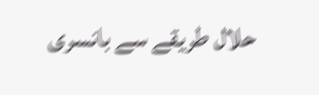حلال طریقے سے بانسری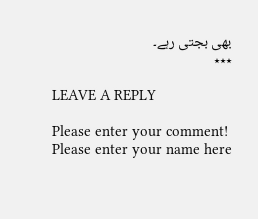بھی بجتی رہے۔
٭٭٭

LEAVE A REPLY

Please enter your comment!
Please enter your name here